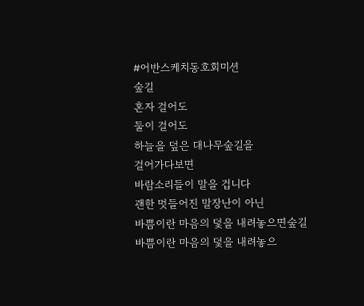#어반스케치동호회미션
숲길
혼자 걸어도
둘이 걸어도
하늘을 덮은 대나무숲길을
걸어가다보면
바람소리들이 말을 겁니다
괜한 멋들어진 말장난이 아닌
바쁨이란 마음의 덫을 내려놓으면숲길
바쁨이란 마음의 덫을 내려놓으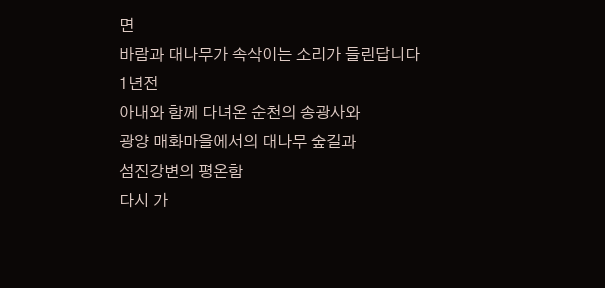면
바람과 대나무가 속삭이는 소리가 들린답니다
1년전
아내와 함께 다녀온 순천의 송광사와
광양 매화마을에서의 대나무 숲길과
섬진강변의 평온함
다시 가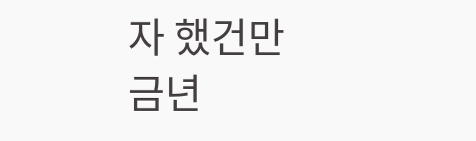자 했건만
금년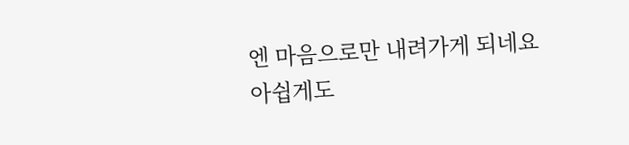엔 마음으로만 내려가게 되네요
아쉽게도